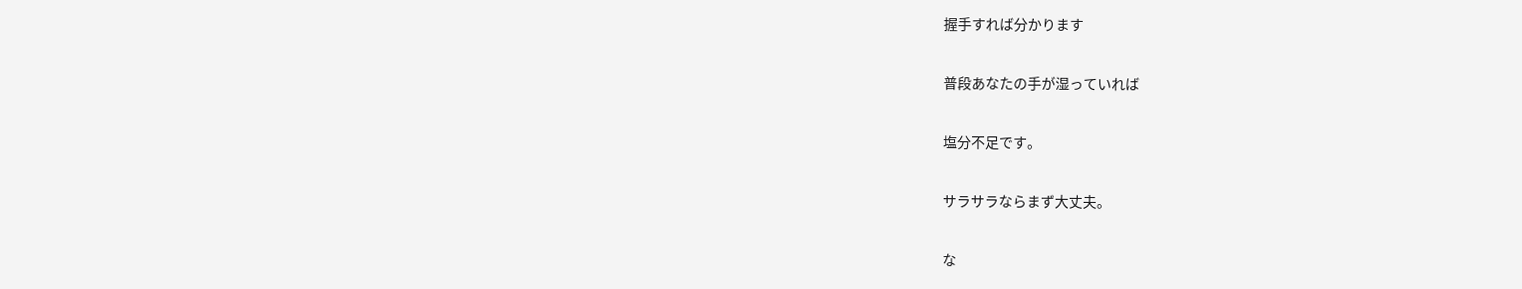握手すれば分かります

普段あなたの手が湿っていれば

塩分不足です。

サラサラならまず大丈夫。

な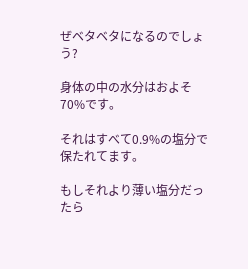ぜベタベタになるのでしょう?

身体の中の水分はおよそ70%です。

それはすべて0.9%の塩分で保たれてます。

もしそれより薄い塩分だったら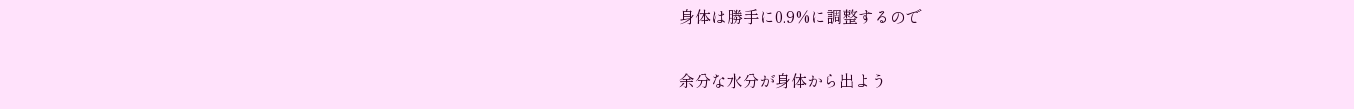身体は勝手に0.9%に調整するので

余分な水分が身体から出よう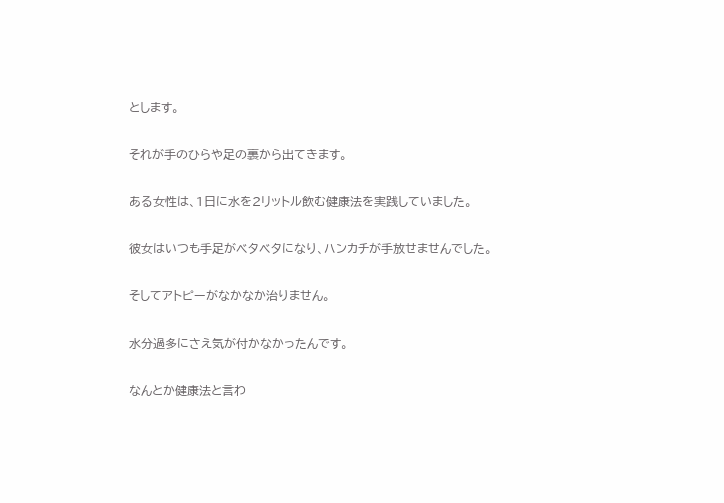とします。

それが手のひらや足の裏から出てきます。

ある女性は、1日に水を2リットル飲む健康法を実践していました。

彼女はいつも手足がベタベタになり、ハンカチが手放せませんでした。

そしてアトピーがなかなか治りません。

水分過多にさえ気が付かなかったんです。

なんとか健康法と言わ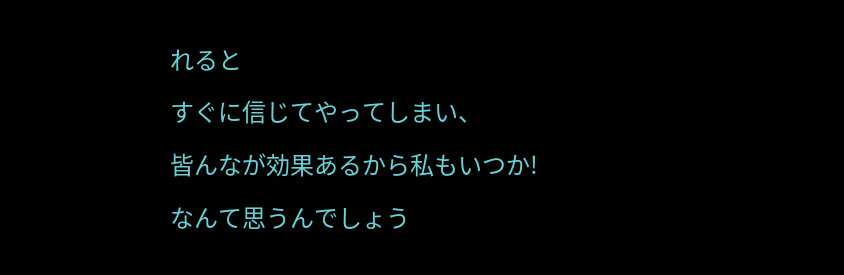れると

すぐに信じてやってしまい、

皆んなが効果あるから私もいつか!

なんて思うんでしょう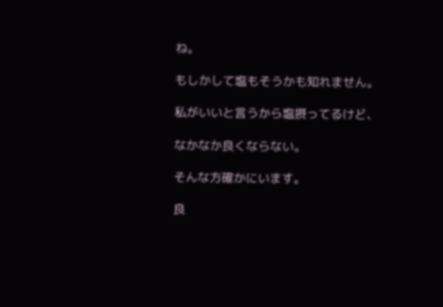ね。

もしかして塩もそうかも知れません。

私がいいと言うから塩摂ってるけど、

なかなか良くならない。

そんな方確かにいます。

良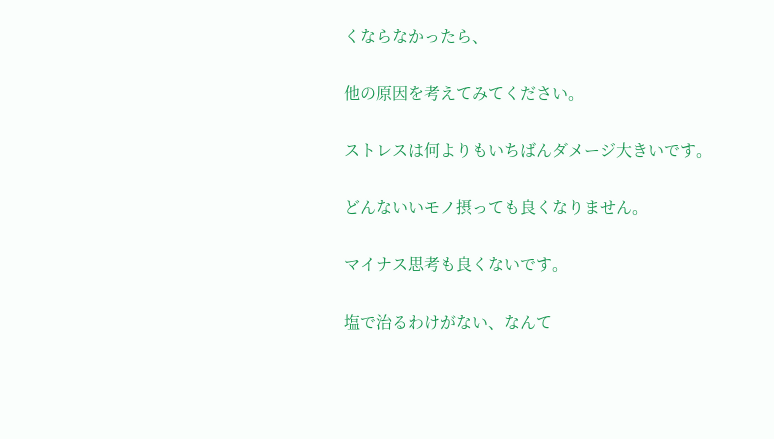くならなかったら、

他の原因を考えてみてください。

ストレスは何よりもいちばんダメージ大きいです。

どんないいモノ摂っても良くなりません。

マイナス思考も良くないです。

塩で治るわけがない、なんて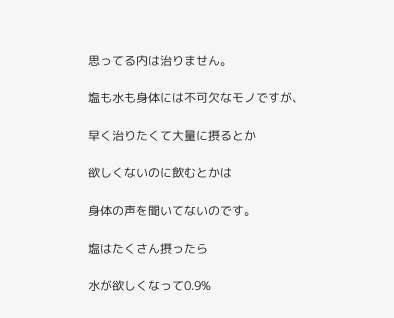思ってる内は治りません。

塩も水も身体には不可欠なモノですが、

早く治りたくて大量に摂るとか

欲しくないのに飲むとかは

身体の声を聞いてないのです。

塩はたくさん摂ったら

水が欲しくなって0.9%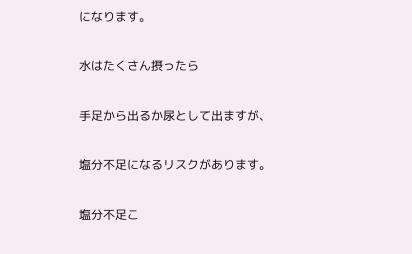になります。

水はたくさん摂ったら

手足から出るか尿として出ますが、

塩分不足になるリスクがあります。

塩分不足こ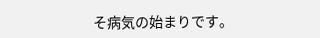そ病気の始まりです。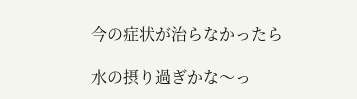今の症状が治らなかったら

水の摂り過ぎかな〜っ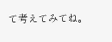て考えてみてね。